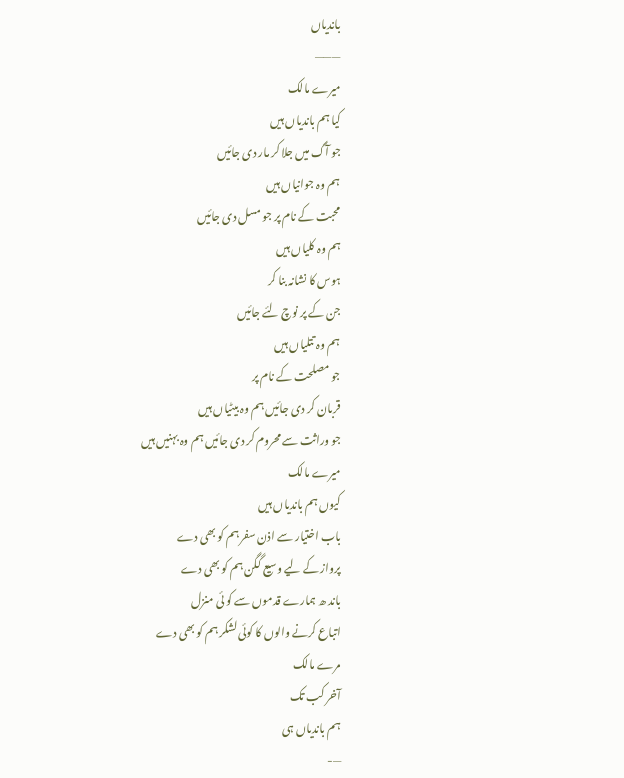باندیاں
———
میرے مالک
کیا ہم باندیاں ہیں
جو آگ میں جلا کر مار دی جائیں
ہم وہ جوانیاں ہیں
محبت کے نام پر جو مسل دی جائیں
ہم وہ کلیاں ہیں
ہوس کا نشانہ بنا کر
جن کے پر نوچ لئے جائیں
ہم وہ تتلیاں ہیں
جو مصلحت کے نام پر
قربان کر دی جائیں ہم وہ بیٹیاں ہیں
جو وراثت سے محروم کر دی جائیں ہم وہ بہنیں ہیں
میرے مالک
کیوں ہم باندیاں ہیں
باب اختیار سے اذن سفر ہم کو بھی دے
پرواز کے لیے وسیع گگن ہم کو بھی دے
باند ھ ہمارے قدموں سے کو ئی منزل
اتباع کرنے والوں کا کوئی لشکر ہم کو بھی دے
مرے مالک
آخر کب تک
ہم باندیاں ہی
—-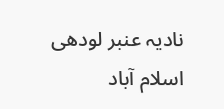نادیہ عنبر لودھی
اسلام آباد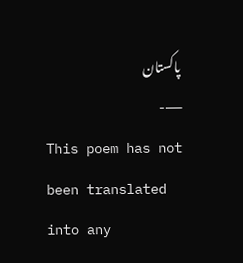پاکستان
——-
This poem has not been translated into any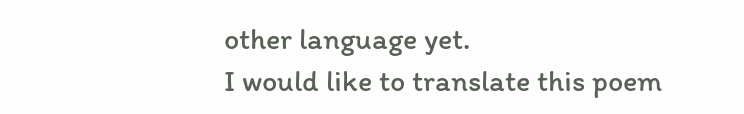other language yet.
I would like to translate this poem